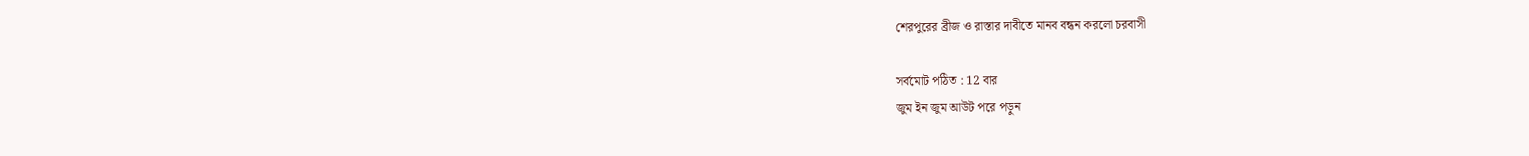শেরপুরের ব্রীজ ও রাস্তার দাবীতে মানব বন্ধন করলো চরবাসী

সর্বমোট পঠিত : 12 বার
জুম ইন জুম আউট পরে পড়ুন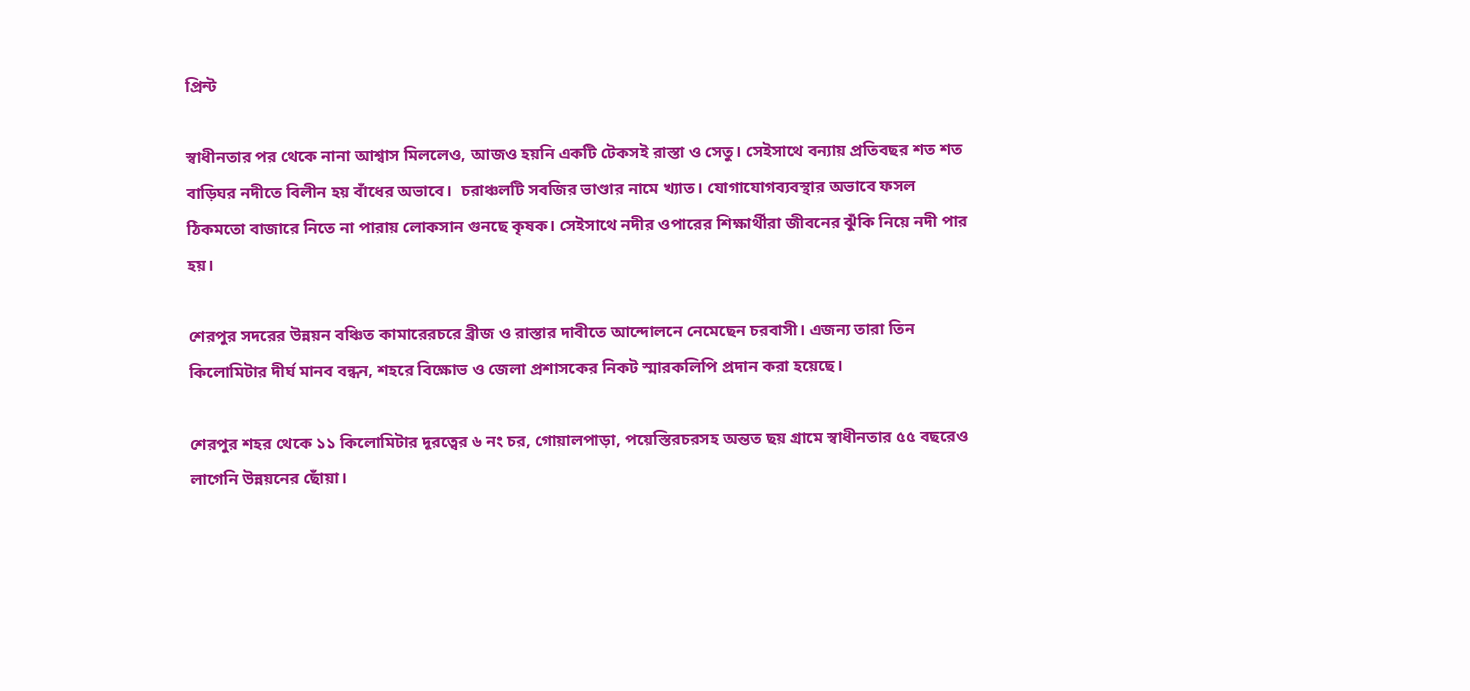প্রিন্ট

স্বাধীনতার পর থেকে নানা আশ্বাস মিললেও, আজও হয়নি একটি টেকসই রাস্তা ও সেতু। সেইসাথে বন্যায় প্রতিবছর শত শত বাড়িঘর নদীতে বিলীন হয় বাঁধের অভাবে।  চরাঞ্চলটি সবজির ভাণ্ডার নামে খ্যাত। যোগাযোগব্যবস্থার অভাবে ফসল ঠিকমতো বাজারে নিতে না পারায় লোকসান গুনছে কৃষক। সেইসাথে নদীর ওপারের শিক্ষার্থীরা জীবনের ঝুঁকি নিয়ে নদী পার হয়।

শেরপুর সদরের উন্নয়ন বঞ্চিত কামারেরচরে ব্রীজ ও রাস্তার দাবীতে আন্দোলনে নেমেছেন চরবাসী। এজন্য তারা তিন কিলোমিটার দীর্ঘ মানব বন্ধন, শহরে বিক্ষোভ ও জেলা প্রশাসকের নিকট স্মারকলিপি প্রদান করা হয়েছে।

শেরপুর শহর থেকে ১১ কিলোমিটার দূরত্বের ৬ নং চর, গোয়ালপাড়া, পয়েস্তিরচরসহ অন্তত ছয় গ্রামে স্বাধীনতার ৫৫ বছরেও লাগেনি উন্নয়নের ছোঁয়া।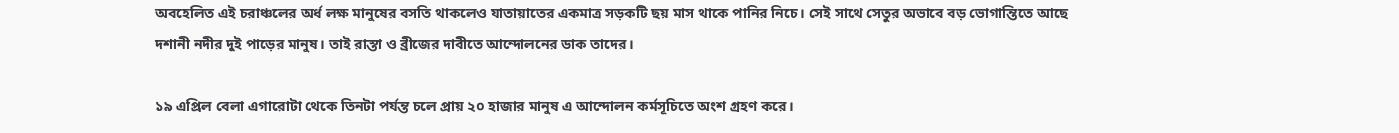অবহেলিত এই চরাঞ্চলের অর্ধ লক্ষ মানুষের বসতি থাকলেও যাতায়াতের একমাত্র সড়কটি ছয় মাস থাকে পানির নিচে। সেই সাথে সেতুর অভাবে বড় ভোগান্তিতে আছে দশানী নদীর দুই পাড়ের মানুষ।‌ তাই রাস্তা ও ব্রীজের দাবীতে আন্দোলনের ডাক তাদের।

১৯ এপ্রিল বেলা এগারোটা থেকে তিনটা পর্যন্ত চলে প্রায় ২০ হাজার মানুষ এ আন্দোলন কর্মসূচিতে অংশ গ্রহণ করে।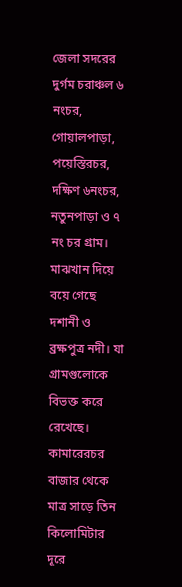জেলা সদরের দুর্গম চরাঞ্চল ৬ নংচর, গোয়ালপাড়া, পয়েস্তিরচর, দক্ষিণ ৬নংচর, নতুনপাড়া ও ৭ নং চর গ্রাম। মাঝখান দিয়ে বয়ে গেছে দশানী ও ব্রক্ষপুত্র নদী। যা গ্রামগুলোকে বিভক্ত করে রেখেছে। কামারেরচর বাজার থেকে মাত্র সাড়ে তিন কিলোমিটার দূরে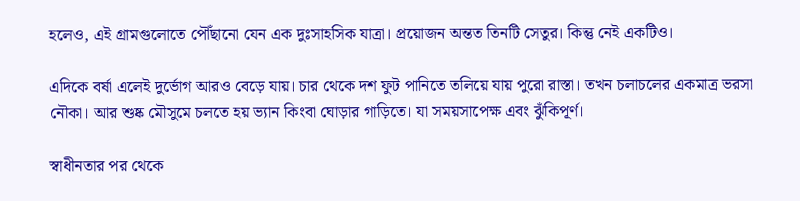হলেও, এই গ্রামগুলোতে পৌঁছানো যেন এক দুঃসাহসিক যাত্রা। প্রয়োজন অন্তত তিনটি সেতুর। কিন্তু নেই একটিও।

এদিকে বর্ষা এলেই দুর্ভোগ আরও বেড়ে যায়। চার থেকে দশ ফুট পানিতে তলিয়ে যায় পুরো রাস্তা। তখন চলাচলের একমাত্র ভরসা নৌকা। আর শুষ্ক মৌসুমে চলতে হয় ভ্যান কিংবা ঘোড়ার গাড়িতে। যা সময়সাপেক্ষ এবং ঝুঁকিপূর্ণ।

স্বাধীনতার পর থেকে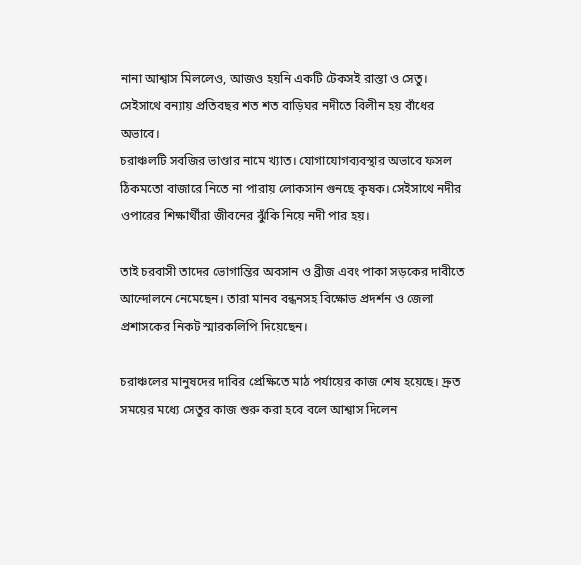নানা আশ্বাস মিললেও, আজও হয়নি একটি টেকসই রাস্তা ও সেতু। সেইসাথে বন্যায় প্রতিবছর শত শত বাড়িঘর নদীতে বিলীন হয় বাঁধের অভাবে।
চরাঞ্চলটি সবজির ভাণ্ডার নামে খ্যাত। যোগাযোগব্যবস্থার অভাবে ফসল ঠিকমতো বাজারে নিতে না পারায় লোকসান গুনছে কৃষক। সেইসাথে নদীর ওপারের শিক্ষার্থীরা জীবনের ঝুঁকি নিয়ে নদী পার হয়।

তাই চরবাসী তাদের ভোগান্তির অবসান ও ব্রীজ এবং পাকা সড়কের দাবীতে আন্দোলনে নেমেছেন। তারা মানব বন্ধনসহ বিক্ষোভ প্রদর্শন ও জেলা প্রশাসকের নিকট স্মারকলিপি দিয়েছেন।

চরাঞ্চলের মানুষদের দাবির প্রেক্ষিতে মাঠ পর্যায়ের কাজ শেষ হয়েছে। দ্রুত সময়ের মধ্যে সেতুর কাজ শুরু করা হবে বলে আশ্বাস দিলেন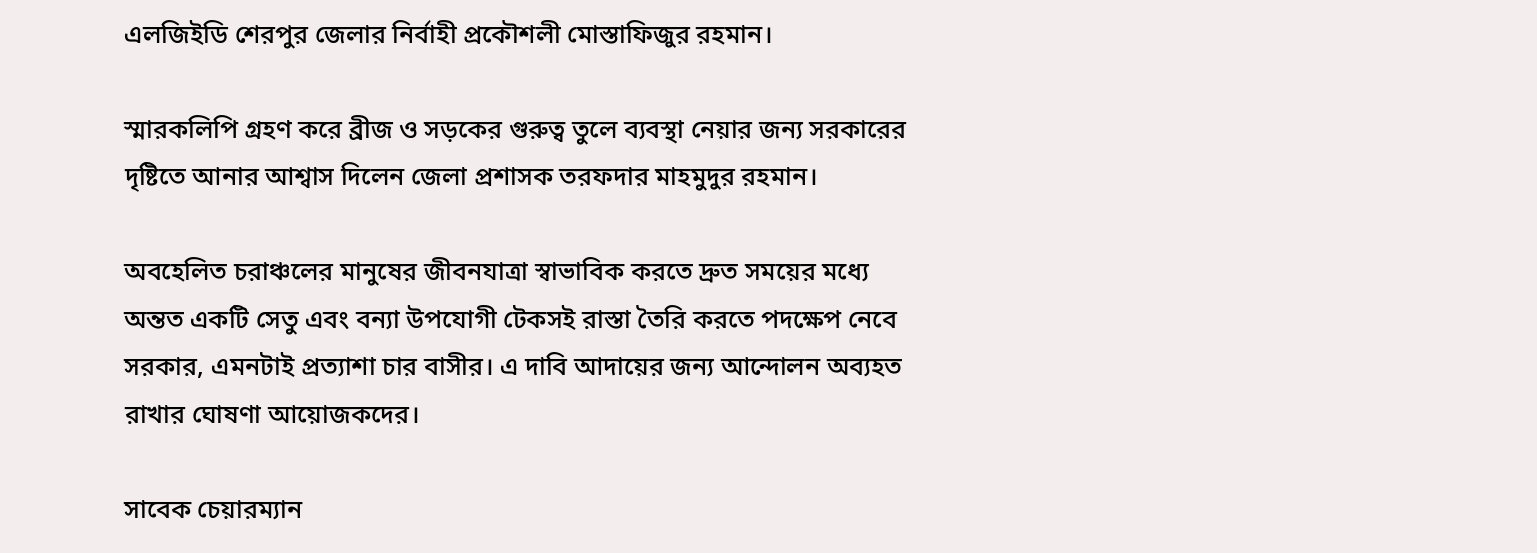এলজিইডি শেরপুর জেলার নির্বাহী প্রকৌশলী মোস্তাফিজুর রহমান।

স্মারকলিপি গ্রহণ করে ব্রীজ ও সড়কের গুরুত্ব তুলে ব্যবস্থা নেয়ার জন্য সরকারের দৃষ্টিতে আনার আশ্বাস দিলেন জেলা প্রশাসক তরফদার মাহমুদুর রহমান।

অবহেলিত চরাঞ্চলের মানুষের জীবনযাত্রা স্বাভাবিক করতে দ্রুত সময়ের মধ্যে অন্তত একটি সেতু এবং বন্যা উপযোগী টেকসই রাস্তা তৈরি করতে পদক্ষেপ নেবে সরকার, এমনটাই প্রত্যাশা চার বাসীর। এ দাবি আদায়ের জন্য আন্দোলন অব্যহত রাখার ঘোষণা আয়োজকদের।

সাবেক চেয়ারম্যান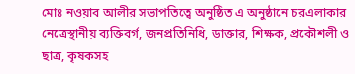মোঃ নওয়াব আলীর সভাপতিত্বে অনুষ্ঠিত এ অনুষ্ঠানে চরএলাকার নেত্রেস্থানীয় ব্যক্তিবর্গ, জনপ্রতিনিধি, ডাক্তার, শিক্ষক, প্রকৌশলী ও ছাত্র, কৃষকসহ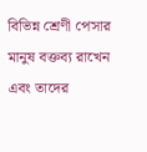বিভিন্ন শ্রেণী পেসার মানুষ বক্তব্য রাখেন এবং তাদের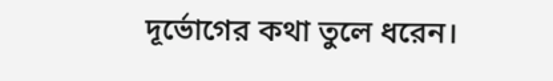দূর্ভোগের কথা তুলে ধরেন।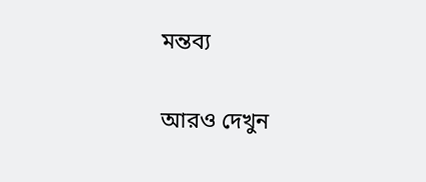মন্তব্য

আরও দেখুন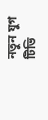নতুন যুগ টিভি